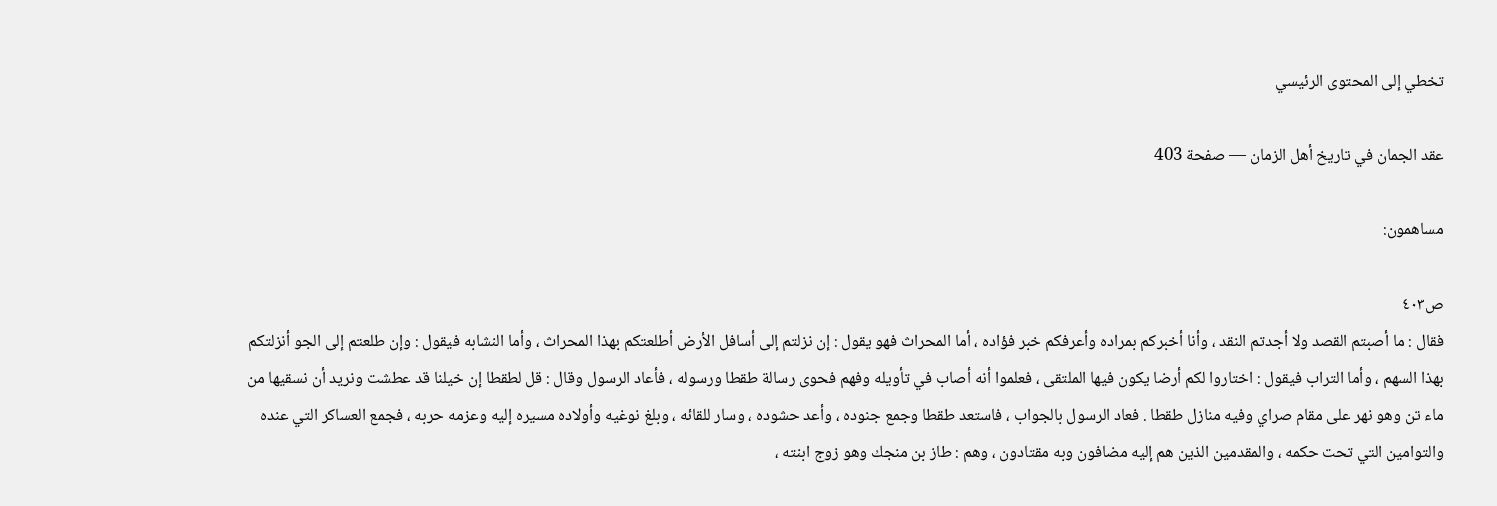تخطي إلى المحتوى الرئيسي

عقد الجمان في تاريخ أهل الزمان — صفحة 403

مساهمون:

ص٤٠٣
فقال : ما أصبتم القصد ولا أجدتم النقد ، وأنا أخبركم بمراده وأعرفكم خبر فؤاده ، أما المحراث فهو يقول : إن نزلتم إلى أسافل الأرض أطلعتكم بهذا المحراث ، وأما النشابه فيقول : وإن طلعتم إلى الجو أنزلتكم بهذا السهم ، وأما التراب فيقول : اختاروا لكم أرضا يكون فيها الملتقى ، فعلموا أنه أصاب في تأويله وفهم فحوى رسالة طقطا ورسوله ، فأعاد الرسول وقال : قل لطقطا إن خيلنا قد عطشت ونريد أن نسقيها من ماء تن وهو نهر على مقام صراي وفيه منازل طقطا . فعاد الرسول بالجواب ، فاستعد طقطا وجمع جنوده ، وأعد حشوده ، وسار للقائه ، وبلغ نوغيه وأولاده مسيره إليه وعزمه حربه ، فجمع العساكر التي عنده والتوامين التي تحت حكمه ، والمقدمين الذين هم إليه مضافون وبه مقتادون ، وهم : طاز بن منجك وهو زوج ابنته ،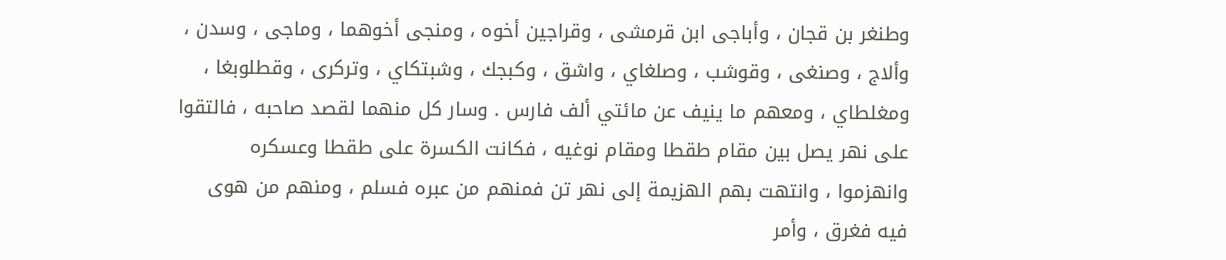وطنغر بن قجان ، وأباجى ابن قرمشى ، وقراجين أخوه ، ومنجى أخوهما ، وماجى ، وسدن ، وألاج ، وصنغى ، وقوشب ، وصلغاي ، واشق ، وكبجك ، وشبتكاي ، وتركرى ، وقطلوبغا ، ومغلطاي ، ومعهم ما ينيف عن مائتي ألف فارس . وسار كل منهما لقصد صاحبه ، فالتقوا على نهر يصل بين مقام طقطا ومقام نوغيه ، فكانت الكسرة على طقطا وعسكره وانهزموا ، وانتهت بهم الهزيمة إلى نهر تن فمنهم من عبره فسلم ، ومنهم من هوى فيه فغرق ، وأمر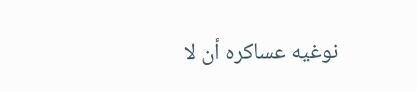نوغيه عساكره أن لا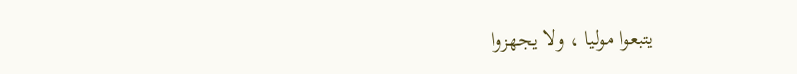يتبعوا موليا ، ولا يجهزوا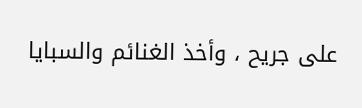على جريح ، وأخذ الغنائم والسبايا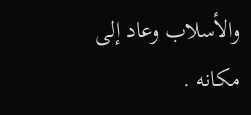والأسلاب وعاد إلى مكانه .